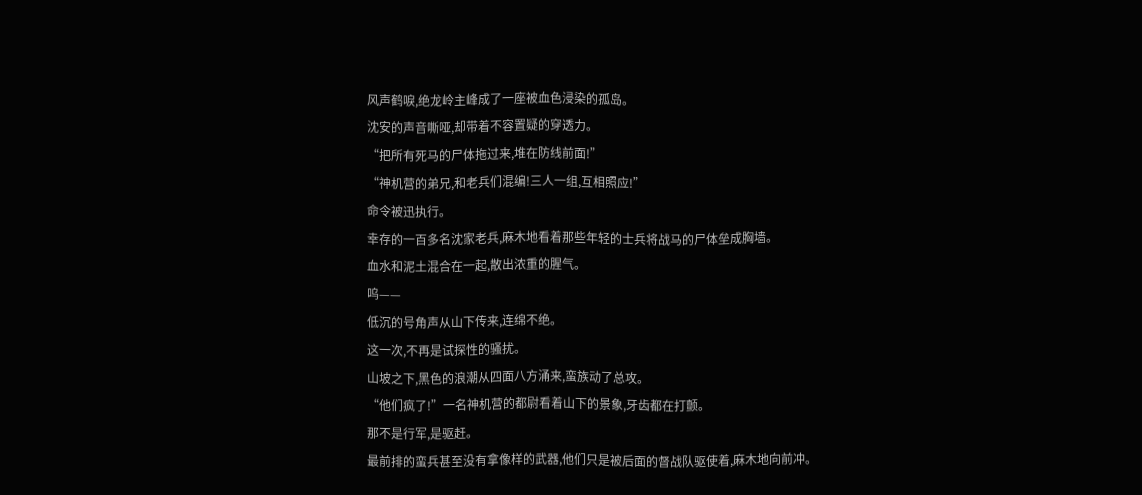风声鹤唳,绝龙岭主峰成了一座被血色浸染的孤岛。
沈安的声音嘶哑,却带着不容置疑的穿透力。
“把所有死马的尸体拖过来,堆在防线前面!”
“神机营的弟兄,和老兵们混编!三人一组,互相照应!”
命令被迅执行。
幸存的一百多名沈家老兵,麻木地看着那些年轻的士兵将战马的尸体垒成胸墙。
血水和泥土混合在一起,散出浓重的腥气。
呜——
低沉的号角声从山下传来,连绵不绝。
这一次,不再是试探性的骚扰。
山坡之下,黑色的浪潮从四面八方涌来,蛮族动了总攻。
“他们疯了!”一名神机营的都尉看着山下的景象,牙齿都在打颤。
那不是行军,是驱赶。
最前排的蛮兵甚至没有拿像样的武器,他们只是被后面的督战队驱使着,麻木地向前冲。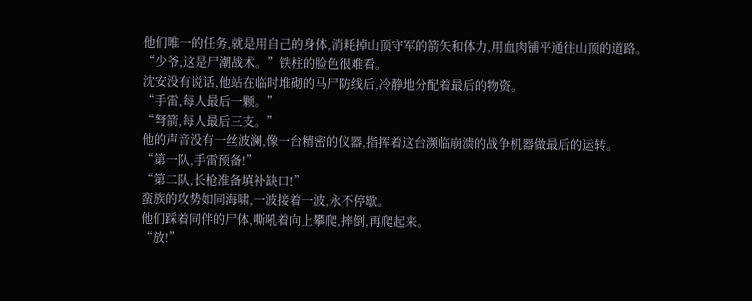他们唯一的任务,就是用自己的身体,消耗掉山顶守军的箭矢和体力,用血肉铺平通往山顶的道路。
“少爷,这是尸潮战术。”铁柱的脸色很难看。
沈安没有说话,他站在临时堆砌的马尸防线后,冷静地分配着最后的物资。
“手雷,每人最后一颗。”
“弩箭,每人最后三支。”
他的声音没有一丝波澜,像一台精密的仪器,指挥着这台濒临崩溃的战争机器做最后的运转。
“第一队,手雷预备!”
“第二队,长枪准备填补缺口!”
蛮族的攻势如同海啸,一波接着一波,永不停歇。
他们踩着同伴的尸体,嘶吼着向上攀爬,摔倒,再爬起来。
“放!”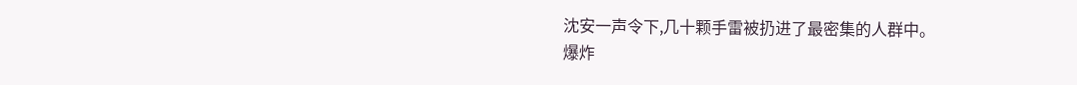沈安一声令下,几十颗手雷被扔进了最密集的人群中。
爆炸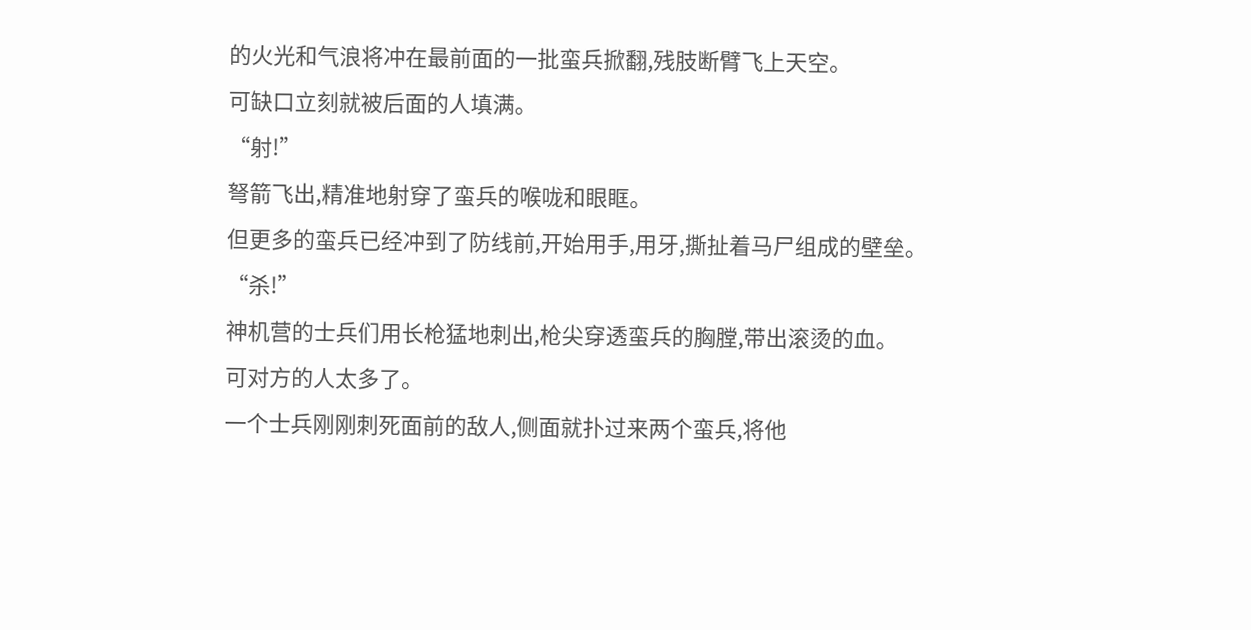的火光和气浪将冲在最前面的一批蛮兵掀翻,残肢断臂飞上天空。
可缺口立刻就被后面的人填满。
“射!”
弩箭飞出,精准地射穿了蛮兵的喉咙和眼眶。
但更多的蛮兵已经冲到了防线前,开始用手,用牙,撕扯着马尸组成的壁垒。
“杀!”
神机营的士兵们用长枪猛地刺出,枪尖穿透蛮兵的胸膛,带出滚烫的血。
可对方的人太多了。
一个士兵刚刚刺死面前的敌人,侧面就扑过来两个蛮兵,将他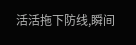活活拖下防线,瞬间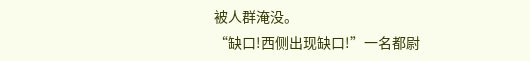被人群淹没。
“缺口!西侧出现缺口!”一名都尉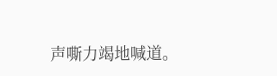声嘶力竭地喊道。